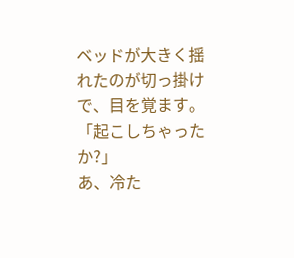ベッドが大きく揺れたのが切っ掛けで、目を覚ます。
「起こしちゃったか?」
あ、冷た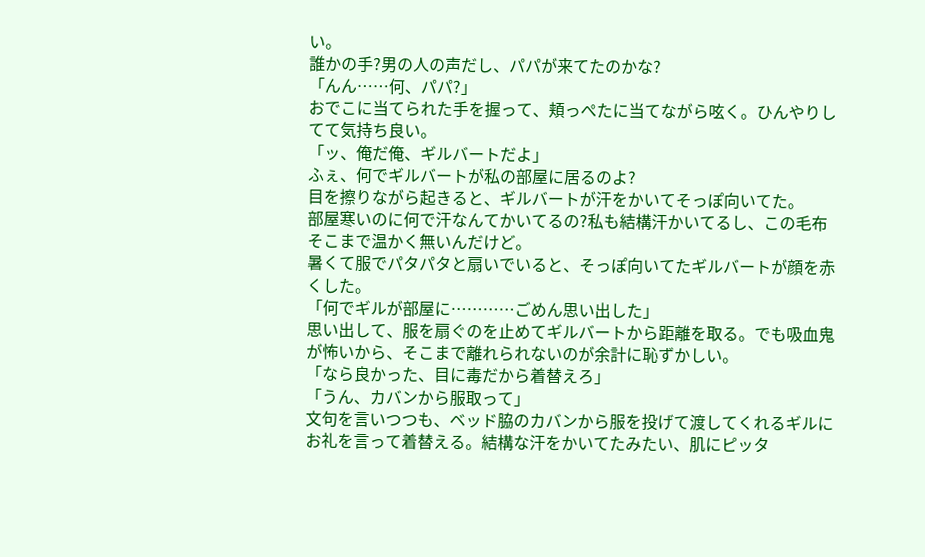い。
誰かの手?男の人の声だし、パパが来てたのかな?
「んん……何、パパ?」
おでこに当てられた手を握って、頬っぺたに当てながら呟く。ひんやりしてて気持ち良い。
「ッ、俺だ俺、ギルバートだよ」
ふぇ、何でギルバートが私の部屋に居るのよ?
目を擦りながら起きると、ギルバートが汗をかいてそっぽ向いてた。
部屋寒いのに何で汗なんてかいてるの?私も結構汗かいてるし、この毛布そこまで温かく無いんだけど。
暑くて服でパタパタと扇いでいると、そっぽ向いてたギルバートが顔を赤くした。
「何でギルが部屋に…………ごめん思い出した」
思い出して、服を扇ぐのを止めてギルバートから距離を取る。でも吸血鬼が怖いから、そこまで離れられないのが余計に恥ずかしい。
「なら良かった、目に毒だから着替えろ」
「うん、カバンから服取って」
文句を言いつつも、ベッド脇のカバンから服を投げて渡してくれるギルにお礼を言って着替える。結構な汗をかいてたみたい、肌にピッタ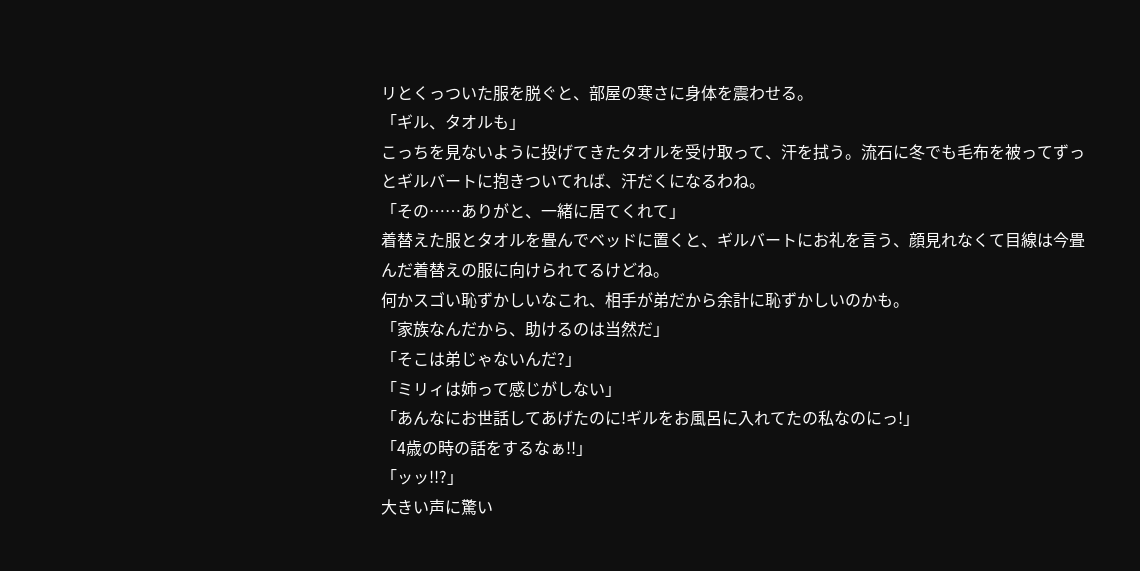リとくっついた服を脱ぐと、部屋の寒さに身体を震わせる。
「ギル、タオルも」
こっちを見ないように投げてきたタオルを受け取って、汗を拭う。流石に冬でも毛布を被ってずっとギルバートに抱きついてれば、汗だくになるわね。
「その……ありがと、一緒に居てくれて」
着替えた服とタオルを畳んでベッドに置くと、ギルバートにお礼を言う、顔見れなくて目線は今畳んだ着替えの服に向けられてるけどね。
何かスゴい恥ずかしいなこれ、相手が弟だから余計に恥ずかしいのかも。
「家族なんだから、助けるのは当然だ」
「そこは弟じゃないんだ?」
「ミリィは姉って感じがしない」
「あんなにお世話してあげたのに!ギルをお風呂に入れてたの私なのにっ!」
「4歳の時の話をするなぁ!!」
「ッッ!!?」
大きい声に驚い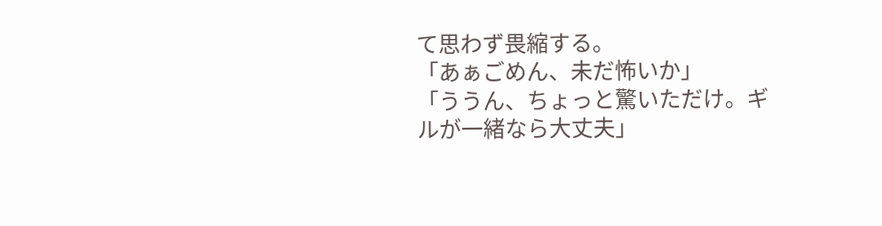て思わず畏縮する。
「あぁごめん、未だ怖いか」
「ううん、ちょっと驚いただけ。ギルが一緒なら大丈夫」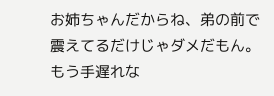お姉ちゃんだからね、弟の前で震えてるだけじゃダメだもん。もう手遅れな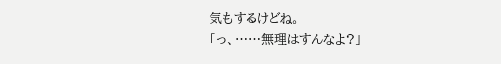気もするけどね。
「っ、……無理はすんなよ?」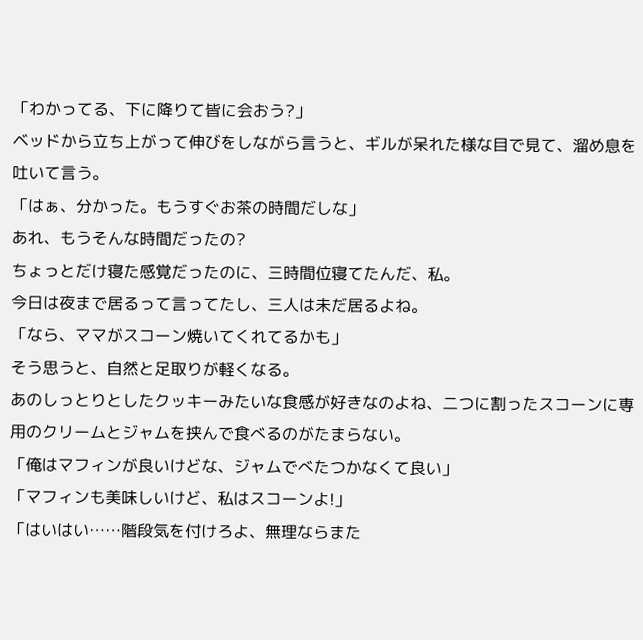「わかってる、下に降りて皆に会おう?」
ベッドから立ち上がって伸びをしながら言うと、ギルが呆れた様な目で見て、溜め息を吐いて言う。
「はぁ、分かった。もうすぐお茶の時間だしな」
あれ、もうそんな時間だったの?
ちょっとだけ寝た感覚だったのに、三時間位寝てたんだ、私。
今日は夜まで居るって言ってたし、三人は未だ居るよね。
「なら、ママがスコーン焼いてくれてるかも」
そう思うと、自然と足取りが軽くなる。
あのしっとりとしたクッキーみたいな食感が好きなのよね、二つに割ったスコーンに専用のクリームとジャムを挟んで食べるのがたまらない。
「俺はマフィンが良いけどな、ジャムでべたつかなくて良い」
「マフィンも美味しいけど、私はスコーンよ!」
「はいはい……階段気を付けろよ、無理ならまた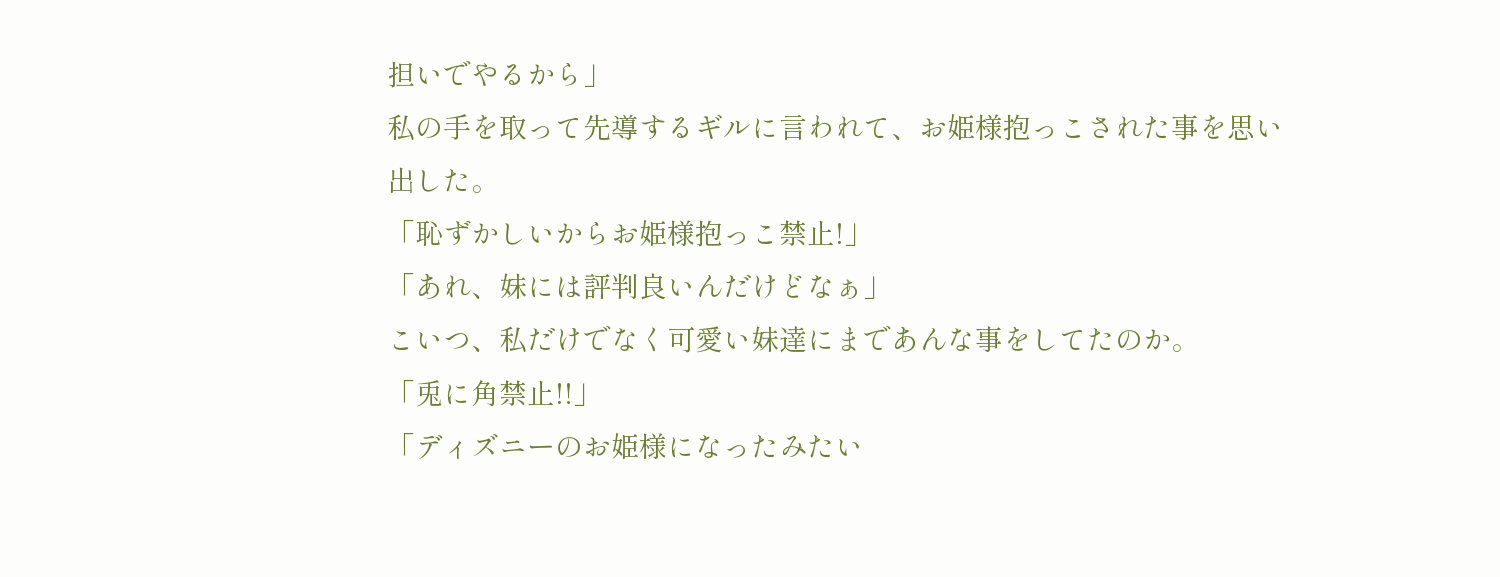担いでやるから」
私の手を取って先導するギルに言われて、お姫様抱っこされた事を思い出した。
「恥ずかしいからお姫様抱っこ禁止!」
「あれ、妹には評判良いんだけどなぁ」
こいつ、私だけでなく可愛い妹達にまであんな事をしてたのか。
「兎に角禁止!!」
「ディズニーのお姫様になったみたい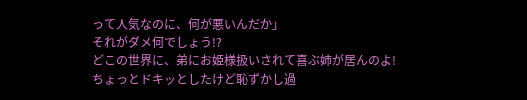って人気なのに、何が悪いんだか」
それがダメ何でしょう!?
どこの世界に、弟にお姫様扱いされて喜ぶ姉が居んのよ!
ちょっとドキッとしたけど恥ずかし過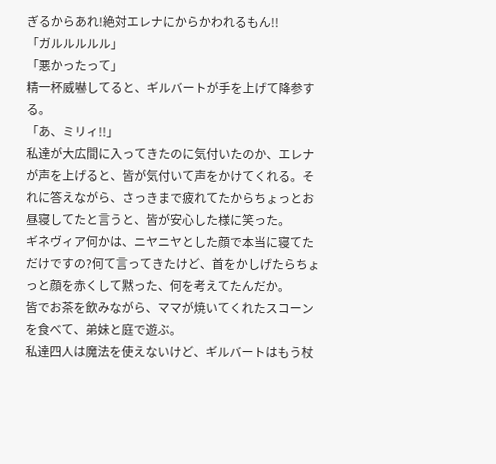ぎるからあれ!絶対エレナにからかわれるもん!!
「ガルルルルル」
「悪かったって」
精一杯威嚇してると、ギルバートが手を上げて降参する。
「あ、ミリィ!!」
私達が大広間に入ってきたのに気付いたのか、エレナが声を上げると、皆が気付いて声をかけてくれる。それに答えながら、さっきまで疲れてたからちょっとお昼寝してたと言うと、皆が安心した様に笑った。
ギネヴィア何かは、ニヤニヤとした顔で本当に寝てただけですの?何て言ってきたけど、首をかしげたらちょっと顔を赤くして黙った、何を考えてたんだか。
皆でお茶を飲みながら、ママが焼いてくれたスコーンを食べて、弟妹と庭で遊ぶ。
私達四人は魔法を使えないけど、ギルバートはもう杖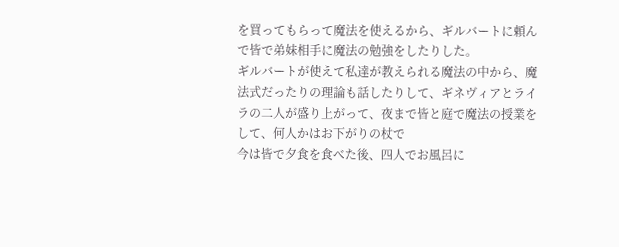を買ってもらって魔法を使えるから、ギルバートに頼んで皆で弟妹相手に魔法の勉強をしたりした。
ギルバートが使えて私達が教えられる魔法の中から、魔法式だったりの理論も話したりして、ギネヴィアとライラの二人が盛り上がって、夜まで皆と庭で魔法の授業をして、何人かはお下がりの杖で
今は皆で夕食を食べた後、四人でお風呂に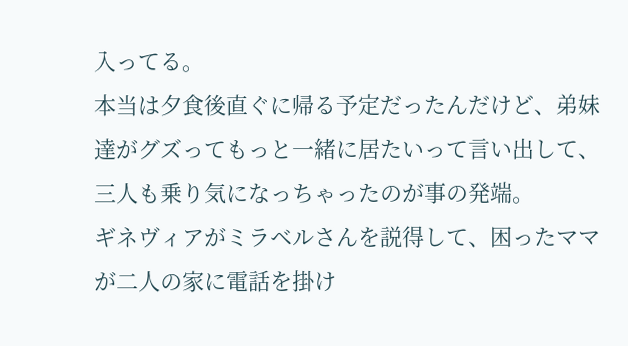入ってる。
本当は夕食後直ぐに帰る予定だったんだけど、弟妹達がグズってもっと一緒に居たいって言い出して、三人も乗り気になっちゃったのが事の発端。
ギネヴィアがミラベルさんを説得して、困ったママが二人の家に電話を掛け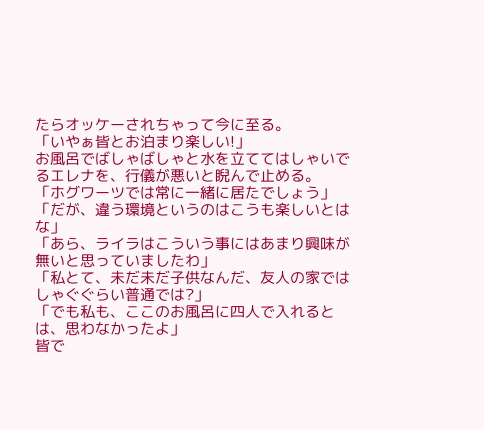たらオッケーされちゃって今に至る。
「いやぁ皆とお泊まり楽しい!」
お風呂でばしゃばしゃと水を立ててはしゃいでるエレナを、行儀が悪いと睨んで止める。
「ホグワーツでは常に一緒に居たでしょう」
「だが、違う環境というのはこうも楽しいとはな」
「あら、ライラはこういう事にはあまり興味が無いと思っていましたわ」
「私とて、未だ未だ子供なんだ、友人の家ではしゃぐぐらい普通では?」
「でも私も、ここのお風呂に四人で入れるとは、思わなかったよ」
皆で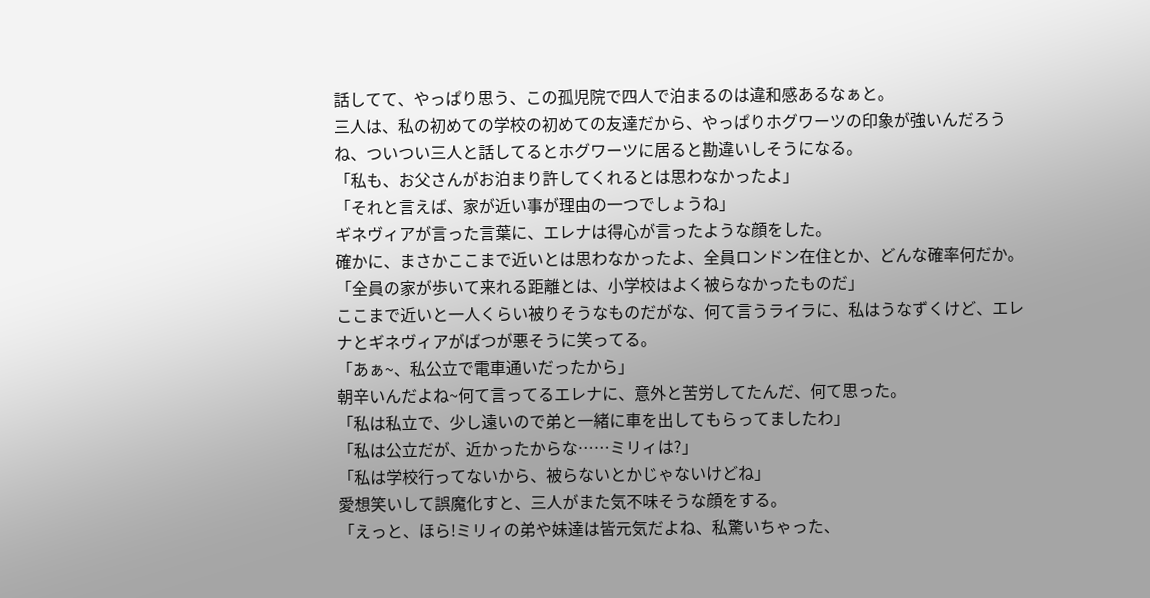話してて、やっぱり思う、この孤児院で四人で泊まるのは違和感あるなぁと。
三人は、私の初めての学校の初めての友達だから、やっぱりホグワーツの印象が強いんだろうね、ついつい三人と話してるとホグワーツに居ると勘違いしそうになる。
「私も、お父さんがお泊まり許してくれるとは思わなかったよ」
「それと言えば、家が近い事が理由の一つでしょうね」
ギネヴィアが言った言葉に、エレナは得心が言ったような顔をした。
確かに、まさかここまで近いとは思わなかったよ、全員ロンドン在住とか、どんな確率何だか。
「全員の家が歩いて来れる距離とは、小学校はよく被らなかったものだ」
ここまで近いと一人くらい被りそうなものだがな、何て言うライラに、私はうなずくけど、エレナとギネヴィアがばつが悪そうに笑ってる。
「あぁ~、私公立で電車通いだったから」
朝辛いんだよね~何て言ってるエレナに、意外と苦労してたんだ、何て思った。
「私は私立で、少し遠いので弟と一緒に車を出してもらってましたわ」
「私は公立だが、近かったからな……ミリィは?」
「私は学校行ってないから、被らないとかじゃないけどね」
愛想笑いして誤魔化すと、三人がまた気不味そうな顔をする。
「えっと、ほら!ミリィの弟や妹達は皆元気だよね、私驚いちゃった、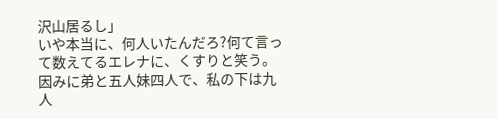沢山居るし」
いや本当に、何人いたんだろ?何て言って数えてるエレナに、くすりと笑う。因みに弟と五人妹四人で、私の下は九人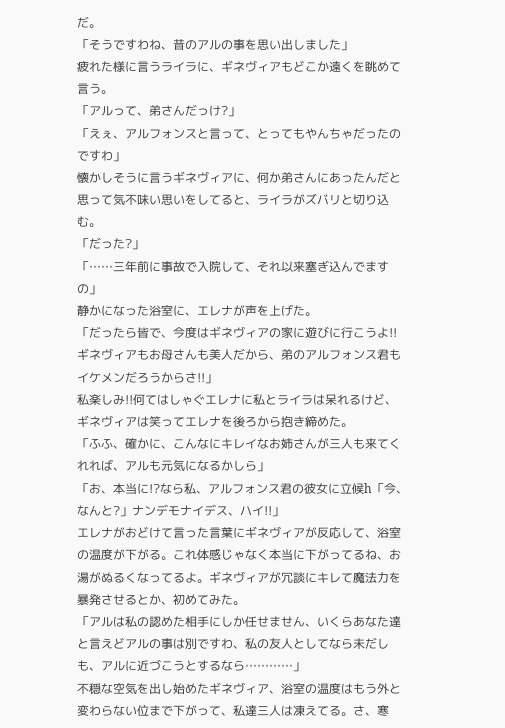だ。
「そうですわね、昔のアルの事を思い出しました」
疲れた様に言うライラに、ギネヴィアもどこか遠くを眺めて言う。
「アルって、弟さんだっけ?」
「えぇ、アルフォンスと言って、とってもやんちゃだったのですわ」
懐かしそうに言うギネヴィアに、何か弟さんにあったんだと思って気不味い思いをしてると、ライラがズバリと切り込む。
「だった?」
「……三年前に事故で入院して、それ以来塞ぎ込んでますの」
静かになった浴室に、エレナが声を上げた。
「だったら皆で、今度はギネヴィアの家に遊びに行こうよ!!ギネヴィアもお母さんも美人だから、弟のアルフォンス君もイケメンだろうからさ!!」
私楽しみ!!何てはしゃぐエレナに私とライラは呆れるけど、ギネヴィアは笑ってエレナを後ろから抱き締めた。
「ふふ、確かに、こんなにキレイなお姉さんが三人も来てくれれば、アルも元気になるかしら」
「お、本当に!?なら私、アルフォンス君の彼女に立候h「今、なんと?」ナンデモナイデス、ハイ!!」
エレナがおどけて言った言葉にギネヴィアが反応して、浴室の温度が下がる。これ体感じゃなく本当に下がってるね、お湯がぬるくなってるよ。ギネヴィアが冗談にキレて魔法力を暴発させるとか、初めてみた。
「アルは私の認めた相手にしか任せません、いくらあなた達と言えどアルの事は別ですわ、私の友人としてなら未だしも、アルに近づこうとするなら…………」
不穏な空気を出し始めたギネヴィア、浴室の温度はもう外と変わらない位まで下がって、私達三人は凍えてる。さ、寒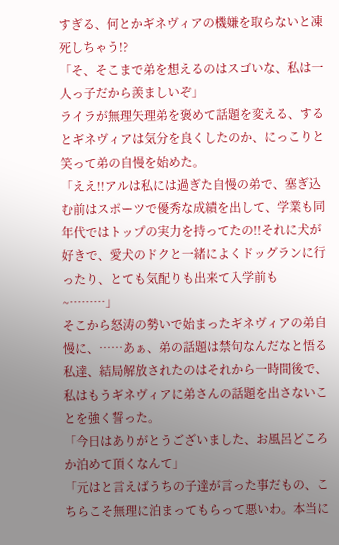すぎる、何とかギネヴィアの機嫌を取らないと凍死しちゃう!?
「そ、そこまで弟を想えるのはスゴいな、私は一人っ子だから羨ましいぞ」
ライラが無理矢理弟を褒めて話題を変える、するとギネヴィアは気分を良くしたのか、にっこりと笑って弟の自慢を始めた。
「ええ!!アルは私には過ぎた自慢の弟で、塞ぎ込む前はスポーツで優秀な成績を出して、学業も同年代ではトップの実力を持ってたの!!それに犬が好きで、愛犬のドクと一緒によくドッグランに行ったり、とても気配りも出来て入学前も~………」
そこから怒涛の勢いで始まったギネヴィアの弟自慢に、……あぁ、弟の話題は禁句なんだなと悟る私達、結局解放されたのはそれから一時間後で、私はもうギネヴィアに弟さんの話題を出さないことを強く誓った。
「今日はありがとうございました、お風呂どころか泊めて頂くなんて」
「元はと言えばうちの子達が言った事だもの、こちらこそ無理に泊まってもらって悪いわ。本当に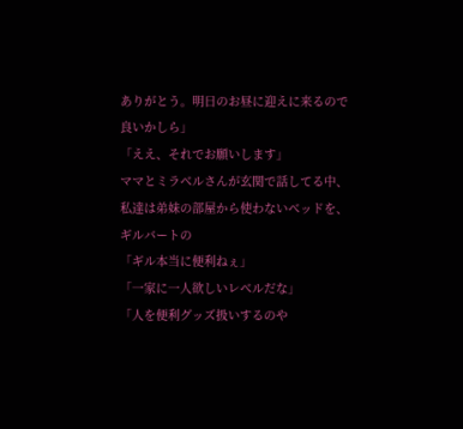ありがとう。明日のお昼に迎えに来るので良いかしら」
「ええ、それでお願いします」
ママとミラベルさんが玄関で話してる中、私達は弟妹の部屋から使わないベッドを、ギルバートの
「ギル本当に便利ねぇ」
「一家に一人欲しいレベルだな」
「人を便利グッズ扱いするのや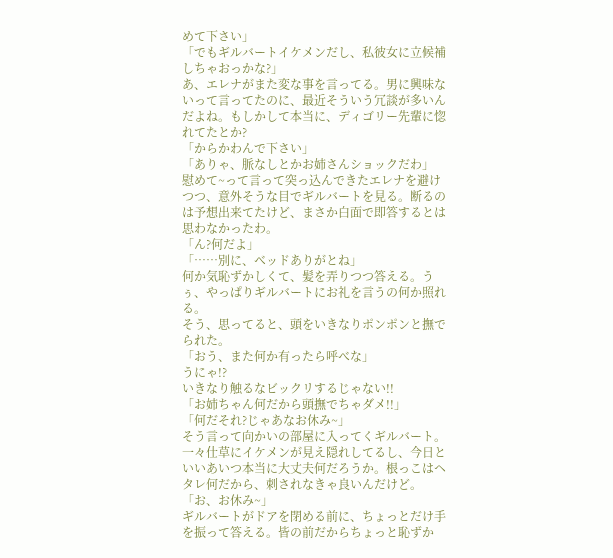めて下さい」
「でもギルバートイケメンだし、私彼女に立候補しちゃおっかな?」
あ、エレナがまた変な事を言ってる。男に興味ないって言ってたのに、最近そういう冗談が多いんだよね。もしかして本当に、ディゴリー先輩に惚れてたとか?
「からかわんで下さい」
「ありゃ、脈なしとかお姉さんショックだわ」
慰めて~って言って突っ込んできたエレナを避けつつ、意外そうな目でギルバートを見る。断るのは予想出来てたけど、まさか白面で即答するとは思わなかったわ。
「ん?何だよ」
「……別に、ベッドありがとね」
何か気恥ずかしくて、髪を弄りつつ答える。うぅ、やっぱりギルバートにお礼を言うの何か照れる。
そう、思ってると、頭をいきなりポンポンと撫でられた。
「おう、また何か有ったら呼べな」
うにゃ!?
いきなり触るなビックリするじゃない!!
「お姉ちゃん何だから頭撫でちゃダメ!!」
「何だそれ?じゃあなお休み~」
そう言って向かいの部屋に入ってくギルバート。一々仕草にイケメンが見え隠れしてるし、今日といいあいつ本当に大丈夫何だろうか。根っこはヘタレ何だから、刺されなきゃ良いんだけど。
「お、お休み~」
ギルバートがドアを閉める前に、ちょっとだけ手を振って答える。皆の前だからちょっと恥ずか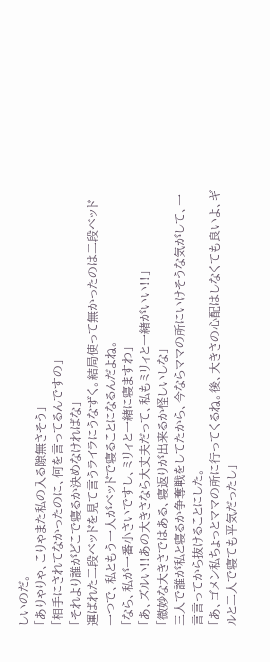しいのだ。
「ありゃりゃ、こりゃまた私の入る隙無さそう」
「相手にされてなかったのに、何を言ってるんですの」
「それより誰がどこで寝るか決めなければな」
運ばれた二段ベッドを見て言うライラにうなずく。結局使って無かったのは二段ベッド一つで、私ともう一人がベッドで寝ることになるんだよね。
「なら、私が一番小さいですし、ミリィと一緒に寝ますわ」
「あ、ズルい!!あの大きさなら大丈夫だって、私もミリィと一緒がいい!!」
「微妙な大きさではある、寝返りが出来るか怪しいしな」
三人で誰が私と寝るか争奪戦をしてたから、今ならママの所にいけそうな気がして、一言言ってから抜けることにした。
「あ、ゴメン私ちょっとママの所に行ってくるね。後、大きさの心配はしなくても良いよ、ギルと二人で寝ても平気だったし」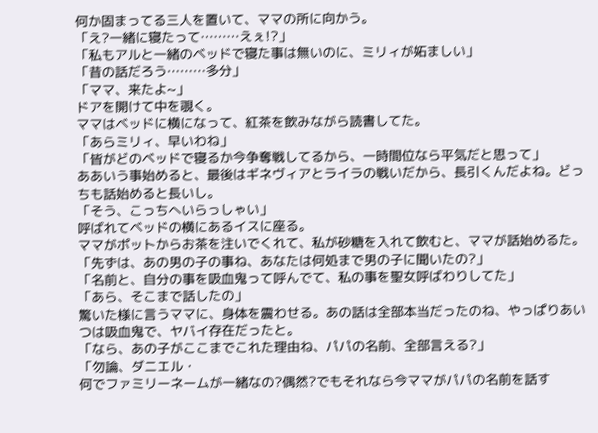何か固まってる三人を置いて、ママの所に向かう。
「え?一緒に寝たって………えぇ!?」
「私もアルと一緒のベッドで寝た事は無いのに、ミリィが妬ましい」
「昔の話だろう………多分」
「ママ、来たよ~」
ドアを開けて中を覗く。
ママはベッドに横になって、紅茶を飲みながら読書してた。
「あらミリィ、早いわね」
「皆がどのベッドで寝るか今争奪戦してるから、一時間位なら平気だと思って」
ああいう事始めると、最後はギネヴィアとライラの戦いだから、長引くんだよね。どっちも話始めると長いし。
「そう、こっちへいらっしゃい」
呼ばれてベッドの横にあるイスに座る。
ママがポットからお茶を注いでくれて、私が砂糖を入れて飲むと、ママが話始めるた。
「先ずは、あの男の子の事ね、あなたは何処まで男の子に聞いたの?」
「名前と、自分の事を吸血鬼って呼んでて、私の事を聖女呼ばわりしてた」
「あら、そこまで話したの」
驚いた様に言うママに、身体を震わせる。あの話は全部本当だったのね、やっぱりあいつは吸血鬼で、ヤバイ存在だったと。
「なら、あの子がここまでこれた理由ね、パパの名前、全部言える?」
「勿論、ダニエル・
何でファミリーネームが一緒なの?偶然?でもそれなら今ママがパパの名前を話す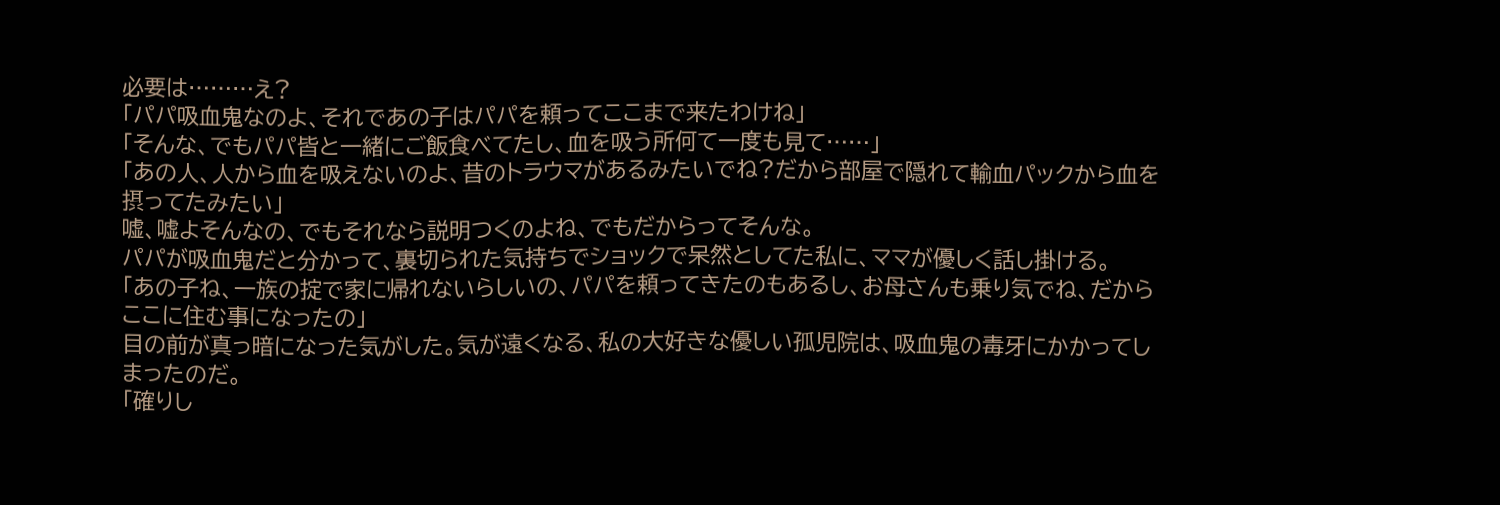必要は………え?
「パパ吸血鬼なのよ、それであの子はパパを頼ってここまで来たわけね」
「そんな、でもパパ皆と一緒にご飯食べてたし、血を吸う所何て一度も見て……」
「あの人、人から血を吸えないのよ、昔のトラウマがあるみたいでね?だから部屋で隠れて輸血パックから血を摂ってたみたい」
嘘、嘘よそんなの、でもそれなら説明つくのよね、でもだからってそんな。
パパが吸血鬼だと分かって、裏切られた気持ちでショックで呆然としてた私に、ママが優しく話し掛ける。
「あの子ね、一族の掟で家に帰れないらしいの、パパを頼ってきたのもあるし、お母さんも乗り気でね、だからここに住む事になったの」
目の前が真っ暗になった気がした。気が遠くなる、私の大好きな優しい孤児院は、吸血鬼の毒牙にかかってしまったのだ。
「確りし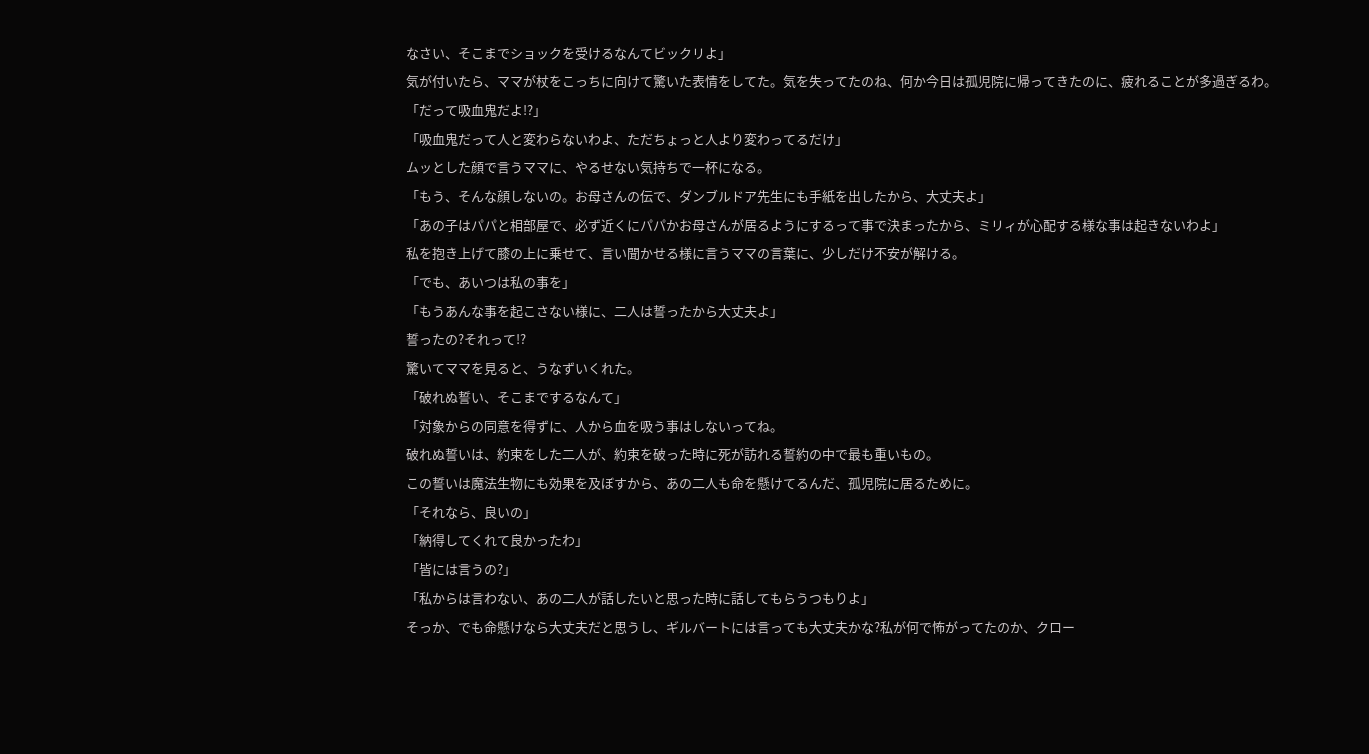なさい、そこまでショックを受けるなんてビックリよ」
気が付いたら、ママが杖をこっちに向けて驚いた表情をしてた。気を失ってたのね、何か今日は孤児院に帰ってきたのに、疲れることが多過ぎるわ。
「だって吸血鬼だよ!?」
「吸血鬼だって人と変わらないわよ、ただちょっと人より変わってるだけ」
ムッとした顔で言うママに、やるせない気持ちで一杯になる。
「もう、そんな顔しないの。お母さんの伝で、ダンブルドア先生にも手紙を出したから、大丈夫よ」
「あの子はパパと相部屋で、必ず近くにパパかお母さんが居るようにするって事で決まったから、ミリィが心配する様な事は起きないわよ」
私を抱き上げて膝の上に乗せて、言い聞かせる様に言うママの言葉に、少しだけ不安が解ける。
「でも、あいつは私の事を」
「もうあんな事を起こさない様に、二人は誓ったから大丈夫よ」
誓ったの?それって!?
驚いてママを見ると、うなずいくれた。
「破れぬ誓い、そこまでするなんて」
「対象からの同意を得ずに、人から血を吸う事はしないってね。
破れぬ誓いは、約束をした二人が、約束を破った時に死が訪れる誓約の中で最も重いもの。
この誓いは魔法生物にも効果を及ぼすから、あの二人も命を懸けてるんだ、孤児院に居るために。
「それなら、良いの」
「納得してくれて良かったわ」
「皆には言うの?」
「私からは言わない、あの二人が話したいと思った時に話してもらうつもりよ」
そっか、でも命懸けなら大丈夫だと思うし、ギルバートには言っても大丈夫かな?私が何で怖がってたのか、クロー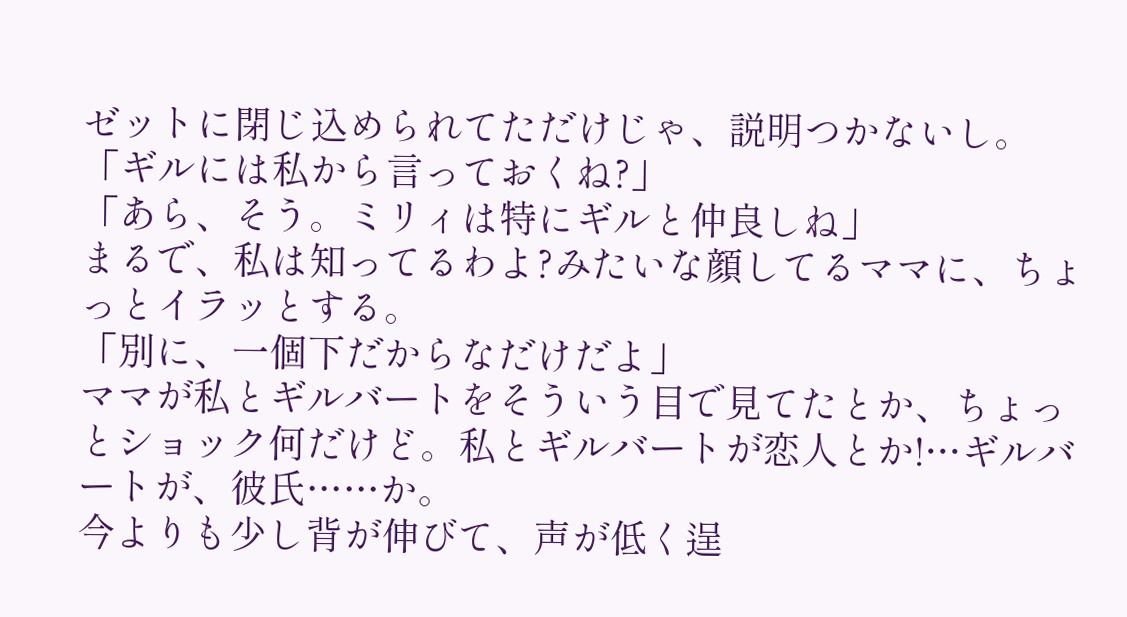ゼットに閉じ込められてただけじゃ、説明つかないし。
「ギルには私から言っておくね?」
「あら、そう。ミリィは特にギルと仲良しね」
まるで、私は知ってるわよ?みたいな顔してるママに、ちょっとイラッとする。
「別に、一個下だからなだけだよ」
ママが私とギルバートをそういう目で見てたとか、ちょっとショック何だけど。私とギルバートが恋人とか!…ギルバートが、彼氏……か。
今よりも少し背が伸びて、声が低く逞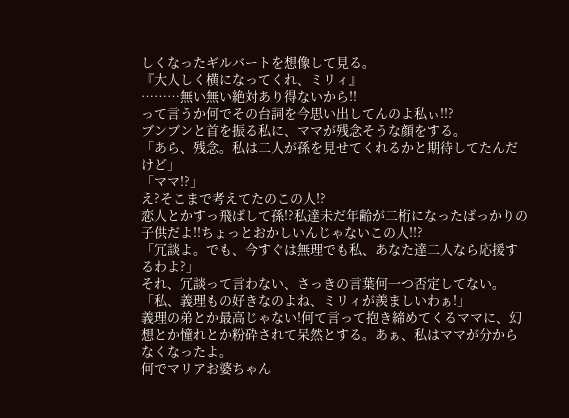しくなったギルバートを想像して見る。
『大人しく横になってくれ、ミリィ』
………無い無い絶対あり得ないから!!
って言うか何でその台詞を今思い出してんのよ私ぃ!!?
ブンブンと首を振る私に、ママが残念そうな顔をする。
「あら、残念。私は二人が孫を見せてくれるかと期待してたんだけど」
「ママ!?」
え?そこまで考えてたのこの人!?
恋人とかすっ飛ばして孫!?私達未だ年齢が二桁になったばっかりの子供だよ!!ちょっとおかしいんじゃないこの人!!?
「冗談よ。でも、今すぐは無理でも私、あなた達二人なら応援するわよ?」
それ、冗談って言わない、さっきの言葉何一つ否定してない。
「私、義理もの好きなのよね、ミリィが羨ましいわぁ!」
義理の弟とか最高じゃない!何て言って抱き締めてくるママに、幻想とか憧れとか粉砕されて呆然とする。あぁ、私はママが分からなくなったよ。
何でマリアお婆ちゃん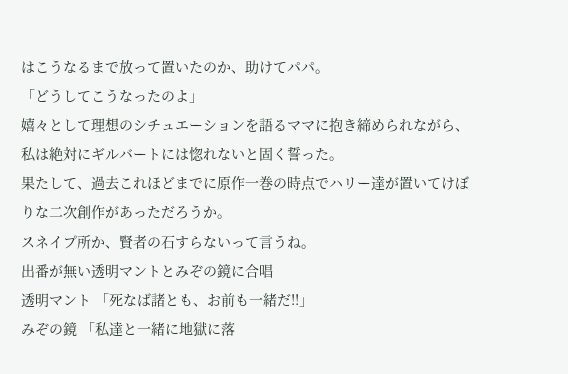はこうなるまで放って置いたのか、助けてパパ。
「どうしてこうなったのよ」
嬉々として理想のシチュエーションを語るママに抱き締められながら、私は絶対にギルバートには惚れないと固く誓った。
果たして、過去これほどまでに原作一巻の時点でハリー達が置いてけぼりな二次創作があっただろうか。
スネイプ所か、賢者の石すらないって言うね。
出番が無い透明マントとみぞの鏡に合唱
透明マント 「死なば諸とも、お前も一緒だ!!」
みぞの鏡 「私達と一緒に地獄に落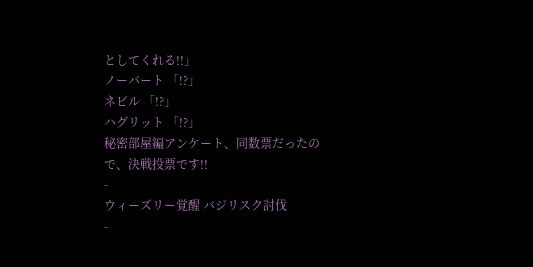としてくれる!!」
ノーバート 「!?」
ネビル 「!?」
ハグリット 「!?」
秘密部屋編アンケート、同数票だったので、決戦投票です!!
-
ウィーズリー覚醒 バジリスク討伐
-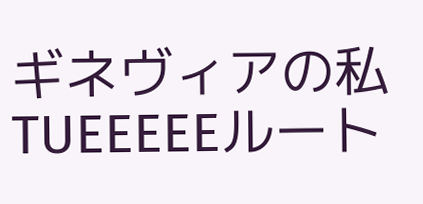ギネヴィアの私TUEEEEEルート